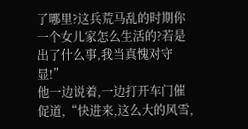了哪里?这兵荒马乱的时期你一个女儿家怎么生活的?若是出了什么事,我当真愧对守显!”
他一边说着,一边打开车门催促道,“快进来,这么大的风雪,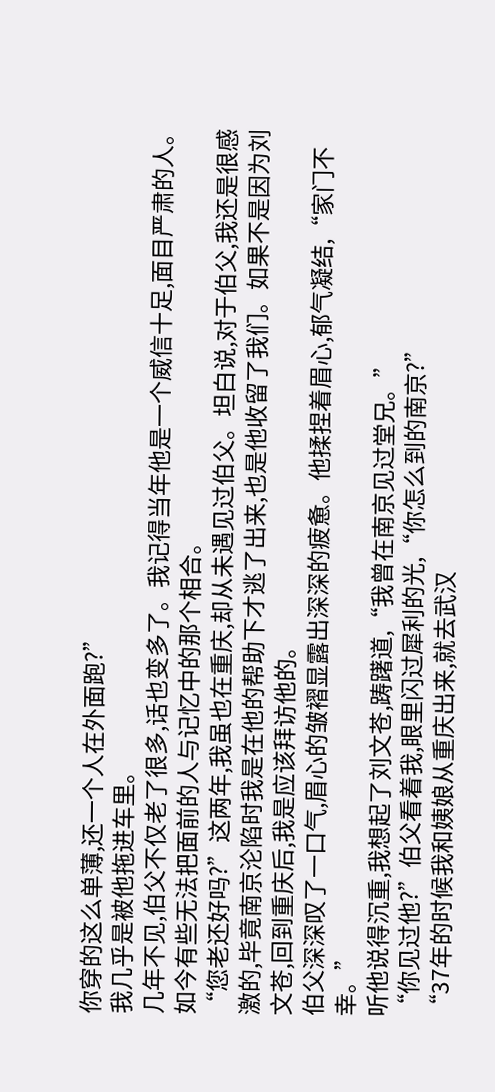你穿的这么单薄,还一个人在外面跑?”
我几乎是被他拖进车里。
几年不见,伯父不仅老了很多,话也变多了。我记得当年他是一个威信十足,面目严肃的人。如今有些无法把面前的人与记忆中的那个相合。
“您老还好吗?”这两年,我虽也在重庆,却从未遇见过伯父。坦白说,对于伯父,我还是很感激的,毕竟南京沦陷时我是在他的帮助下才逃了出来,也是他收留了我们。如果不是因为刘文苍,回到重庆后,我是应该拜访他的。
伯父深深叹了一口气,眉心的皱褶显露出深深的疲惫。他揉捏着眉心,郁气凝结,“家门不幸。”
听他说得沉重,我想起了刘文苍,踌躇道,“我曾在南京见过堂兄。”
“你见过他?”伯父看着我,眼里闪过犀利的光,“你怎么到的南京?”
“37年的时候我和姨娘从重庆出来,就去武汉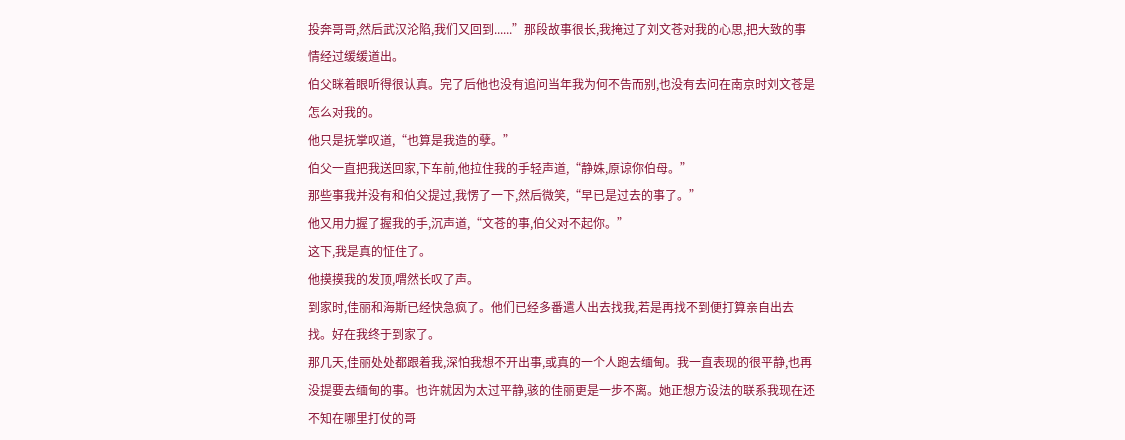投奔哥哥,然后武汉沦陷,我们又回到......”那段故事很长,我掩过了刘文苍对我的心思,把大致的事情经过缓缓道出。
伯父眯着眼听得很认真。完了后他也没有追问当年我为何不告而别,也没有去问在南京时刘文苍是怎么对我的。
他只是抚掌叹道,“也算是我造的孽。”
伯父一直把我送回家,下车前,他拉住我的手轻声道,“静姝,原谅你伯母。”
那些事我并没有和伯父提过,我愣了一下,然后微笑,“早已是过去的事了。”
他又用力握了握我的手,沉声道,“文苍的事,伯父对不起你。”
这下,我是真的怔住了。
他摸摸我的发顶,喟然长叹了声。
到家时,佳丽和海斯已经快急疯了。他们已经多番遣人出去找我,若是再找不到便打算亲自出去找。好在我终于到家了。
那几天,佳丽处处都跟着我,深怕我想不开出事,或真的一个人跑去缅甸。我一直表现的很平静,也再没提要去缅甸的事。也许就因为太过平静,骇的佳丽更是一步不离。她正想方设法的联系我现在还不知在哪里打仗的哥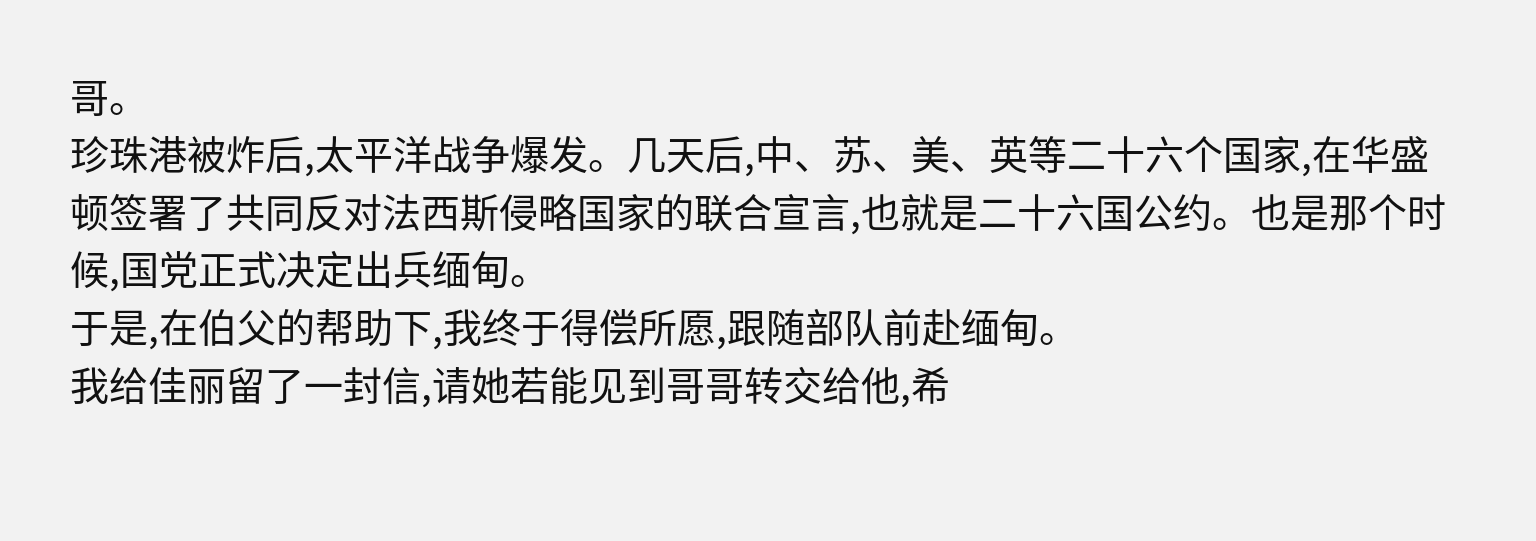哥。
珍珠港被炸后,太平洋战争爆发。几天后,中、苏、美、英等二十六个国家,在华盛顿签署了共同反对法西斯侵略国家的联合宣言,也就是二十六国公约。也是那个时候,国党正式决定出兵缅甸。
于是,在伯父的帮助下,我终于得偿所愿,跟随部队前赴缅甸。
我给佳丽留了一封信,请她若能见到哥哥转交给他,希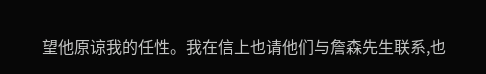望他原谅我的任性。我在信上也请他们与詹森先生联系,也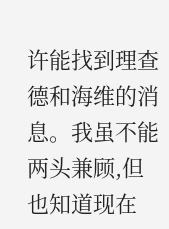许能找到理查德和海维的消息。我虽不能两头兼顾,但也知道现在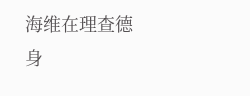海维在理查德身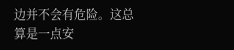边并不会有危险。这总算是一点安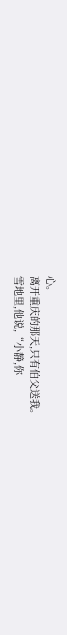心。
离开重庆的那天,只有伯父送我。
雪地里,他说,“小静,你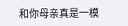和你母亲真是一模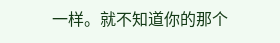一样。就不知道你的那个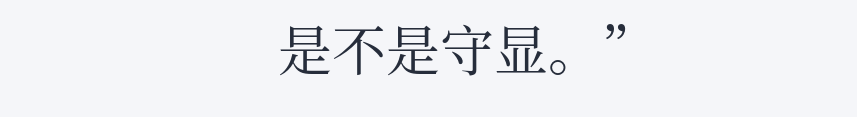是不是守显。”